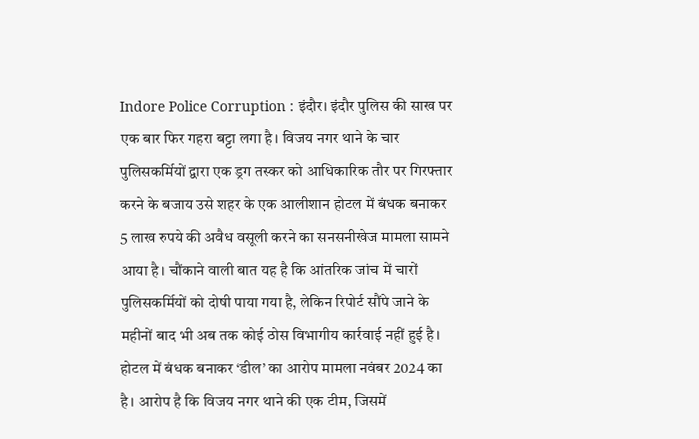Indore Police Corruption : इंदौर। इंदौर पुलिस की साख पर एक बार फिर गहरा बट्टा लगा है। विजय नगर थाने के चार पुलिसकर्मियों द्वारा एक ड्रग तस्कर को आधिकारिक तौर पर गिरफ्तार करने के बजाय उसे शहर के एक आलीशान होटल में बंधक बनाकर 5 लाख रुपये की अवैध वसूली करने का सनसनीखेज मामला सामने आया है। चौंकाने वाली बात यह है कि आंतरिक जांच में चारों पुलिसकर्मियों को दोषी पाया गया है, लेकिन रिपोर्ट सौंपे जाने के महीनों बाद भी अब तक कोई ठोस विभागीय कार्रवाई नहीं हुई है।
होटल में बंधक बनाकर ‘डील’ का आरोप मामला नवंबर 2024 का है। आरोप है कि विजय नगर थाने की एक टीम, जिसमें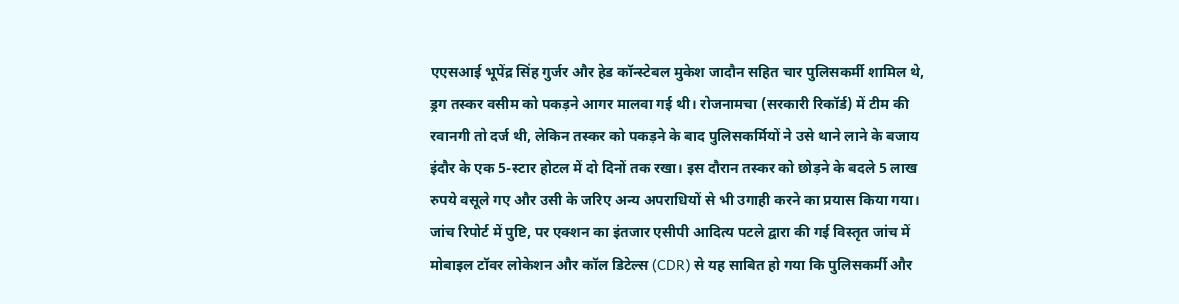एएसआई भूपेंद्र सिंह गुर्जर और हेड कॉन्स्टेबल मुकेश जादौन सहित चार पुलिसकर्मी शामिल थे, ड्रग तस्कर वसीम को पकड़ने आगर मालवा गई थी। रोजनामचा (सरकारी रिकॉर्ड) में टीम की रवानगी तो दर्ज थी, लेकिन तस्कर को पकड़ने के बाद पुलिसकर्मियों ने उसे थाने लाने के बजाय इंदौर के एक 5-स्टार होटल में दो दिनों तक रखा। इस दौरान तस्कर को छोड़ने के बदले 5 लाख रुपये वसूले गए और उसी के जरिए अन्य अपराधियों से भी उगाही करने का प्रयास किया गया।
जांच रिपोर्ट में पुष्टि, पर एक्शन का इंतजार एसीपी आदित्य पटले द्वारा की गई विस्तृत जांच में मोबाइल टॉवर लोकेशन और कॉल डिटेल्स (CDR) से यह साबित हो गया कि पुलिसकर्मी और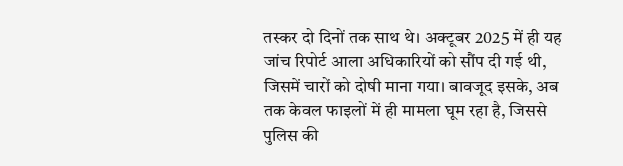तस्कर दो दिनों तक साथ थे। अक्टूबर 2025 में ही यह जांच रिपोर्ट आला अधिकारियों को सौंप दी गई थी, जिसमें चारों को दोषी माना गया। बावजूद इसके, अब तक केवल फाइलों में ही मामला घूम रहा है, जिससे पुलिस की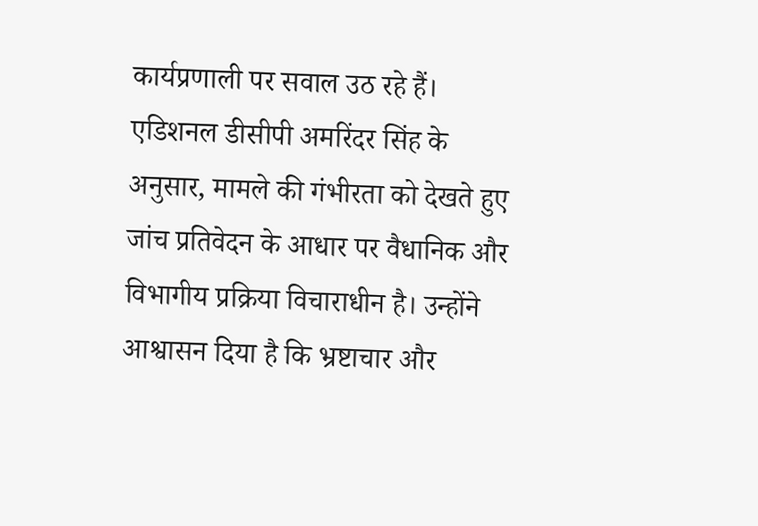कार्यप्रणाली पर सवाल उठ रहे हैं।
एडिशनल डीसीपी अमरिंदर सिंह के अनुसार, मामले की गंभीरता को देखते हुए जांच प्रतिवेदन के आधार पर वैधानिक और विभागीय प्रक्रिया विचाराधीन है। उन्होंने आश्वासन दिया है कि भ्रष्टाचार और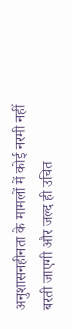अनुशासनहीनता के मामलों में कोई नरमी नहीं बरती जाएगी और जल्द ही उचित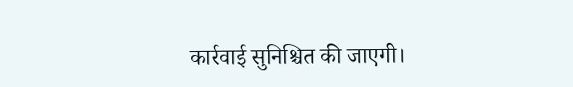कार्रवाई सुनिश्चित की जाएगी।